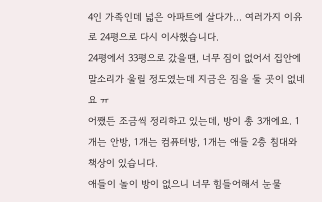4인 가족인데 넓은 아파트에 살다가... 여러가지 이유로 24평으로 다시 이사했습니다.
24평에서 33평으로 갔을땐, 너무 짐이 없어서 집안에 말소리가 울릴 정도였는데 지금은 짐을 둘 곳이 없네요 ㅠ
어쨌든 조금씩 정리하고 있는데, 방이 총 3개에요. 1개는 안방, 1개는 컴퓨터방, 1개는 애들 2층 침대와 책상이 있습니다.
애들이 놀이 방이 없으니 너무 힘들어해서 눈물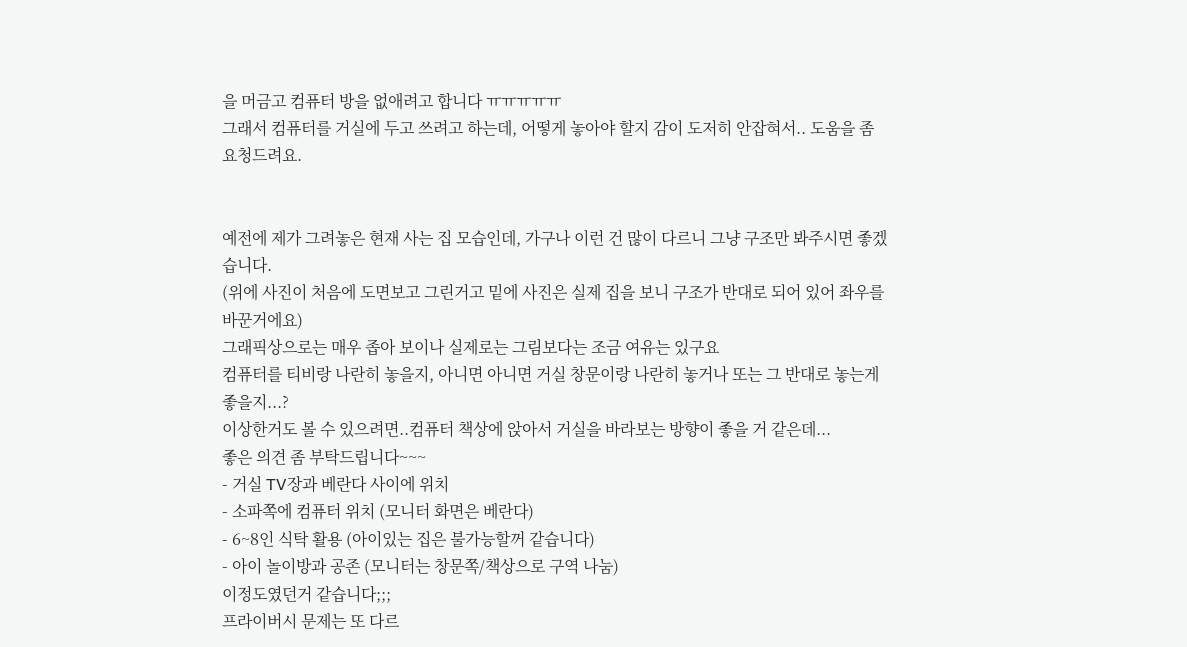을 머금고 컴퓨터 방을 없애려고 합니다 ㅠㅠㅠㅠㅠ
그래서 컴퓨터를 거실에 두고 쓰려고 하는데, 어떻게 놓아야 할지 감이 도저히 안잡혀서.. 도움을 좀 요청드려요.


예전에 제가 그려놓은 현재 사는 집 모습인데, 가구나 이런 건 많이 다르니 그냥 구조만 봐주시면 좋겠습니다.
(위에 사진이 처음에 도면보고 그린거고 밑에 사진은 실제 집을 보니 구조가 반대로 되어 있어 좌우를 바꾼거에요)
그래픽상으로는 매우 좁아 보이나 실제로는 그림보다는 조금 여유는 있구요
컴퓨터를 티비랑 나란히 놓을지, 아니면 아니면 거실 창문이랑 나란히 놓거나 또는 그 반대로 놓는게 좋을지...?
이상한거도 볼 수 있으려면..컴퓨터 책상에 앉아서 거실을 바라보는 방향이 좋을 거 같은데...
좋은 의견 좀 부탁드립니다~~~
- 거실 TV장과 베란다 사이에 위치
- 소파쪽에 컴퓨터 위치 (모니터 화면은 베란다)
- 6~8인 식탁 활용 (아이있는 집은 불가능할꺼 같습니다)
- 아이 놀이방과 공존 (모니터는 창문쪽/책상으로 구역 나눔)
이정도였던거 같습니다;;;
프라이버시 문제는 또 다르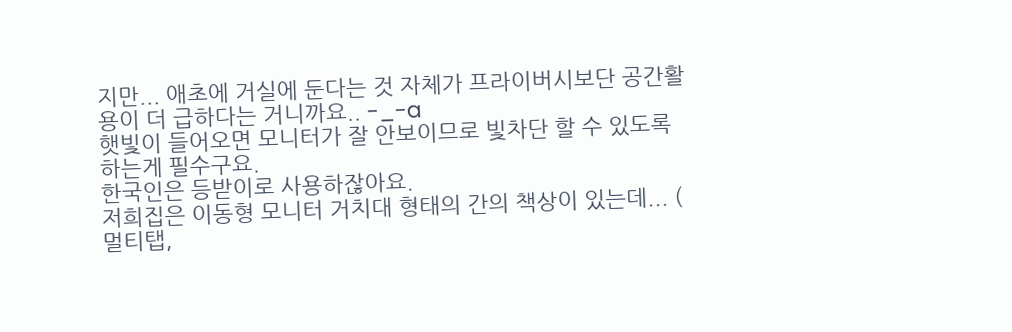지만... 애초에 거실에 둔다는 것 자체가 프라이버시보단 공간활용이 더 급하다는 거니까요.. -_-a
햇빛이 들어오면 모니터가 잘 안보이므로 빛차단 할 수 있도록 하는게 필수구요.
한국인은 등받이로 사용하잖아요.
저희집은 이동형 모니터 거치대 형태의 간의 책상이 있는데... ( 멀티탭,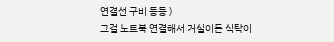연결선 구비 등등 )
그걸 노트북 연결해서 거실이든 식탁이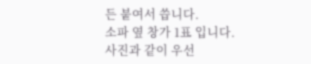든 붙여서 씁니다.
소파 옆 창가 1표 입니다.
사진과 같이 우선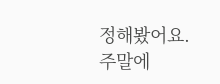정해봤어요.
주말에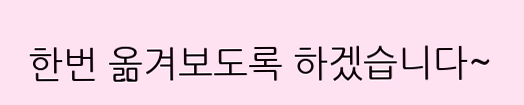한번 옮겨보도록 하겠습니다~